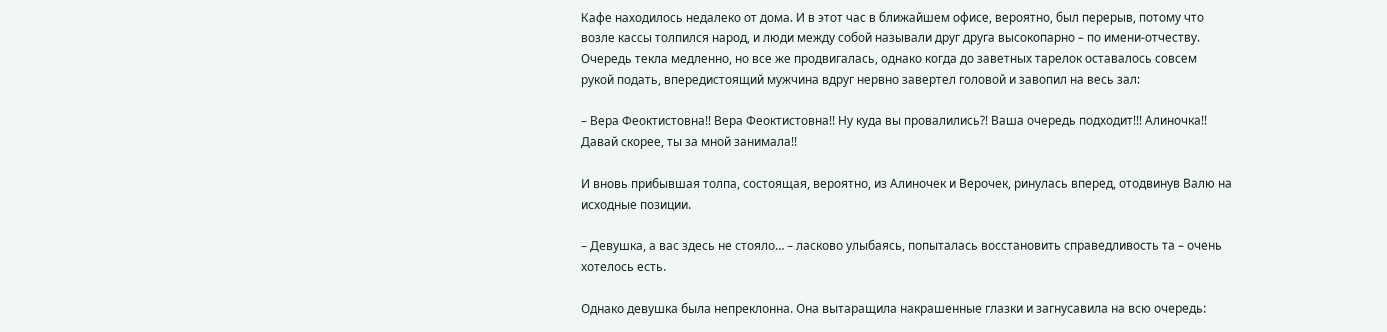Кафе находилось недалеко от дома. И в этот час в ближайшем офисе, вероятно, был перерыв, потому что возле кассы толпился народ, и люди между собой называли друг друга высокопарно – по имени-отчеству. Очередь текла медленно, но все же продвигалась, однако когда до заветных тарелок оставалось совсем рукой подать, впередистоящий мужчина вдруг нервно завертел головой и завопил на весь зал:

– Вера Феоктистовна!! Вера Феоктистовна!! Ну куда вы провалились?! Ваша очередь подходит!!! Алиночка!! Давай скорее, ты за мной занимала!!

И вновь прибывшая толпа, состоящая, вероятно, из Алиночек и Верочек, ринулась вперед, отодвинув Валю на исходные позиции.

– Девушка, а вас здесь не стояло… – ласково улыбаясь, попыталась восстановить справедливость та – очень хотелось есть.

Однако девушка была непреклонна. Она вытаращила накрашенные глазки и загнусавила на всю очередь: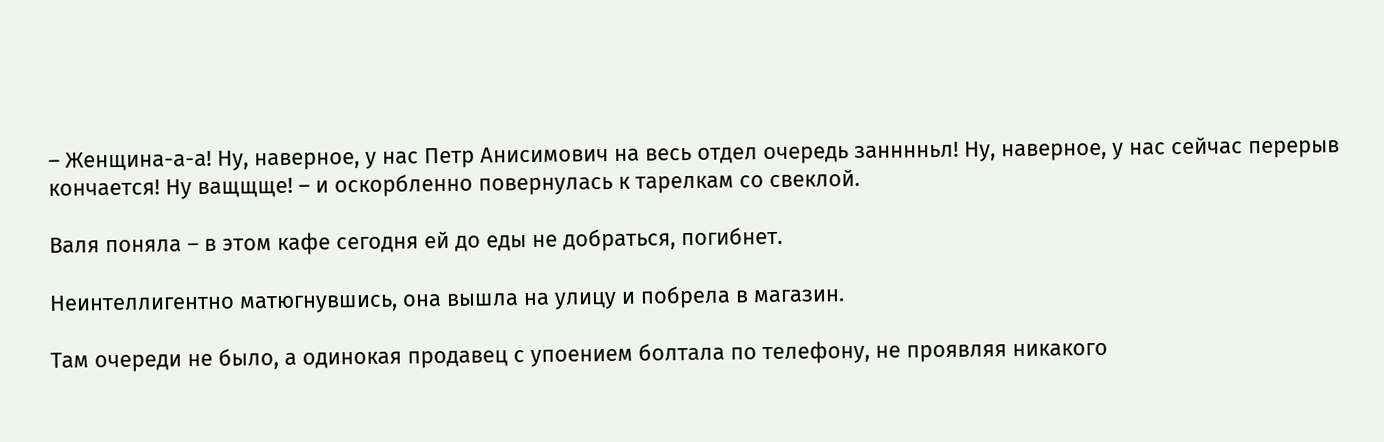– Женщина-а-а! Ну, наверное, у нас Петр Анисимович на весь отдел очередь занннньл! Ну, наверное, у нас сейчас перерыв кончается! Ну ващщще! – и оскорбленно повернулась к тарелкам со свеклой.

Валя поняла – в этом кафе сегодня ей до еды не добраться, погибнет.

Неинтеллигентно матюгнувшись, она вышла на улицу и побрела в магазин.

Там очереди не было, а одинокая продавец с упоением болтала по телефону, не проявляя никакого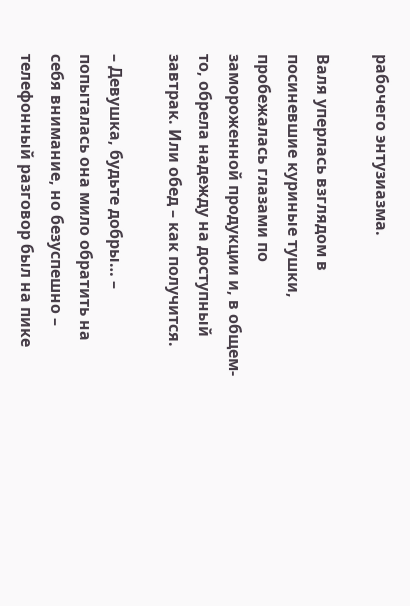рабочего энтузиазма.

Валя уперлась взглядом в посиневшие куриные тушки, пробежалась глазами по замороженной продукции и, в общем-то, обрела надежду на доступный завтрак. Или обед – как получится.

– Девушка, будьте добры… – попыталась она мило обратить на себя внимание, но безуспешно – телефонный разговор был на пике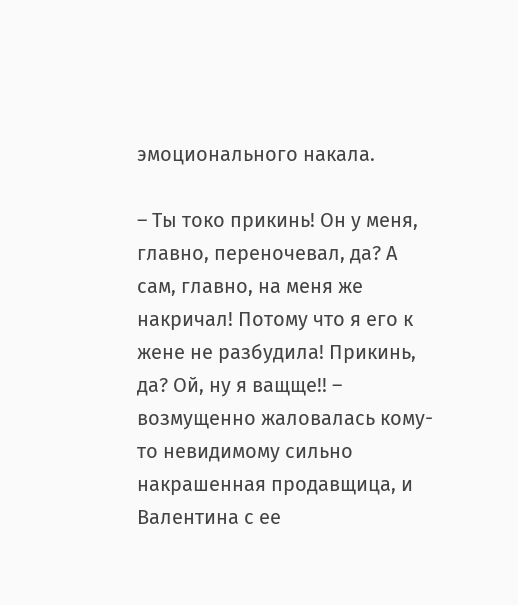эмоционального накала.

– Ты токо прикинь! Он у меня, главно, переночевал, да? А сам, главно, на меня же накричал! Потому что я его к жене не разбудила! Прикинь, да? Ой, ну я ващще!! – возмущенно жаловалась кому-то невидимому сильно накрашенная продавщица, и Валентина с ее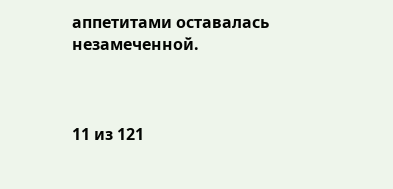аппетитами оставалась незамеченной.



11 из 121